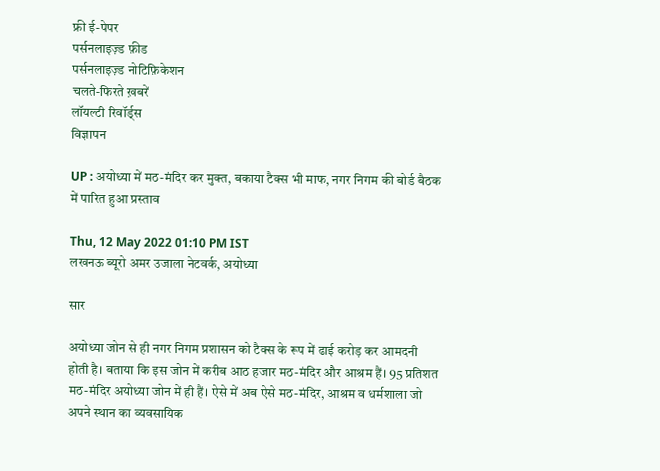फ्री ई-पेपर
पर्सनलाइज़्ड फ़ीड
पर्सनलाइज़्ड नोटिफ़िकेशन
चलते-फिरते ख़बरें
लॉयल्टी रिवॉर्ड्स
विज्ञापन

UP : अयोध्या में मठ-मंदिर कर मुक्त, बकाया टैक्स भी माफ, नगर निगम की बोर्ड बैठक में पारित हुआ प्रस्ताव

Thu, 12 May 2022 01:10 PM IST
लखनऊ ब्यूरो अमर उजाला नेटवर्क, अयोध्या

सार

अयोध्या जोन से ही नगर निगम प्रशासन को टैक्स के रूप में ढाई करोड़ कर आमदनी होती है। बताया कि इस जोन में करीब आठ हजार मठ-मंदिर और आश्रम हैं। 95 प्रतिशत मठ-मंदिर अयोध्या जोन में ही हैं। ऐसे में अब ऐसे मठ-मंदिर, आश्रम व धर्मशाला जो अपने स्थान का व्यवसायिक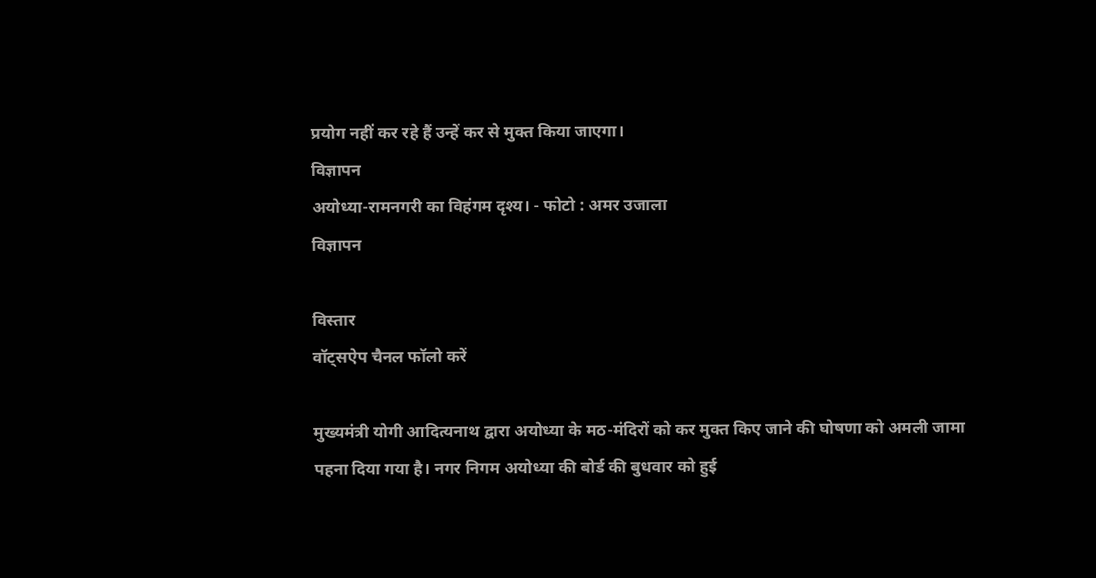प्रयोग नहीं कर रहे हैं उन्हें कर से मुक्त किया जाएगा।
विज्ञापन
अयोध्या-रामनगरी का विहंगम दृश्य। - फोटो : अमर उजाला
विज्ञापन

विस्तार
वॉट्सऐप चैनल फॉलो करें

मुख्यमंत्री योगी आदित्यनाथ द्वारा अयोध्या के मठ-मंदिरों को कर मुक्त किए जाने की घोषणा को अमली जामा पहना दिया गया है। नगर निगम अयोध्या की बोर्ड की बुधवार को हुई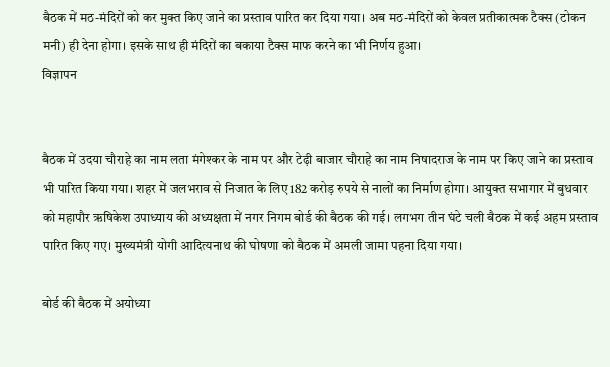बैठक में मठ-मंदिरों को कर मुक्त किए जाने का प्रस्ताव पारित कर दिया गया। अब मठ-मंदिरों को केवल प्रतीकात्मक टैक्स (टोकन मनी) ही देना होगा। इसके साथ ही मंदिरों का बकाया टैक्स माफ करने का भी निर्णय हुआ।
विज्ञापन


बैठक में उदया चौराहे का नाम लता मंगेश्कर के नाम पर और टेढ़ी बाजार चौराहे का नाम निषादराज के नाम पर किए जाने का प्रस्ताव भी पारित किया गया। शहर में जलभराव से निजात के लिए 182 करोड़ रुपये से नालों का निर्माण होगा। आयुक्त सभागार में बुधवार को महापौर ऋषिकेश उपाध्याय की अध्यक्षता में नगर निगम बोर्ड की बैठक की गई। लगभग तीन घंटे चली बैठक में कई अहम प्रस्ताव पारित किए गए। मुख्यमंत्री योगी आदित्यनाथ की घोषणा को बैठक में अमली जामा पहना दिया गया।

बोर्ड की बैठक में अयोध्या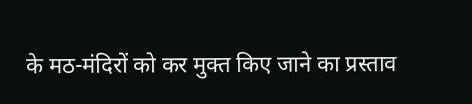के मठ-मंदिरों को कर मुक्त किए जाने का प्रस्ताव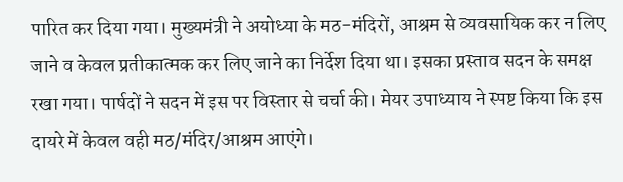पारित कर दिया गया। मुख्यमंत्री ने अयोध्या के मठ-मंदिरों, आश्रम से व्यवसायिक कर न लिए जाने व केवल प्रतीकात्मक कर लिए जाने का निर्देश दिया था। इसका प्रस्ताव सदन के समक्ष रखा गया। पार्षदों ने सदन में इस पर विस्तार से चर्चा की। मेयर उपाध्याय ने स्पष्ट किया कि इस दायरे में केवल वही मठ/मंदिर/आश्रम आएंगे।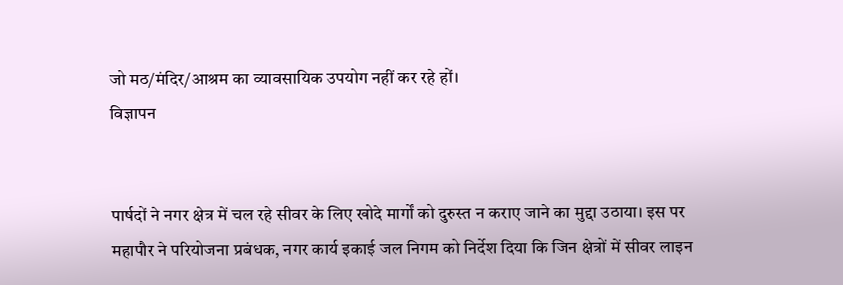जो मठ/मंदिर/आश्रम का व्यावसायिक उपयोग नहीं कर रहे हों।
विज्ञापन


पार्षदों ने नगर क्षेत्र में चल रहे सीवर के लिए खोदे मार्गों को दुरुस्त न कराए जाने का मुद्दा उठाया। इस पर महापौर ने परियोजना प्रबंधक, नगर कार्य इकाई जल निगम को निर्देश दिया कि जिन क्षेत्रों में सीवर लाइन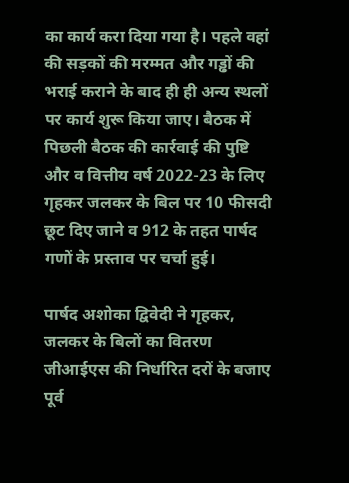का कार्य करा दिया गया है। पहले वहां की सड़कों की मरम्मत और गड्ढों की भराई कराने के बाद ही ही अन्य स्थलों पर कार्य शुरू किया जाए। बैठक में पिछली बैठक की कार्रवाई की पुष्टि और व वित्तीय वर्ष 2022-23 के लिए गृहकर जलकर के बिल पर 10 फीसदी छूट दिए जाने व 912 के तहत पार्षद गणों के प्रस्ताव पर चर्चा हुई।

पार्षद अशोका द्विवेदी ने गृहकर, जलकर के बिलों का वितरण जीआईएस की निर्धारित दरों के बजाए पूर्व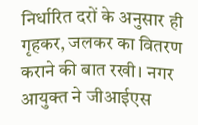निर्धारित दरों के अनुसार ही गृहकर, जलकर का वितरण कराने की बात रखी। नगर आयुक्त ने जीआईएस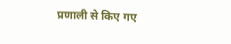प्रणाली से किए गए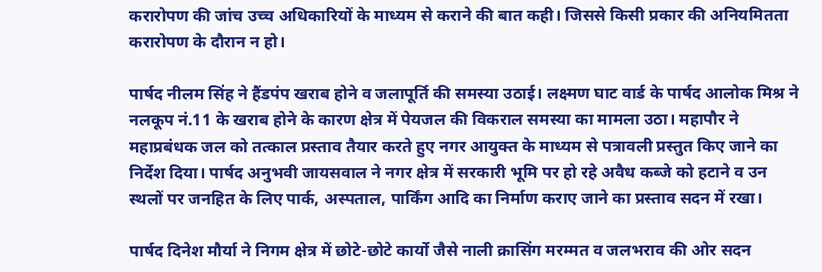करारोपण की जांच उच्च अधिकारियों के माध्यम से कराने की बात कही। जिससे किसी प्रकार की अनियमितता करारोपण के दौरान न हो।

पार्षद नीलम सिंह ने हैंडपंप खराब होने व जलापूर्ति की समस्या उठाई। लक्ष्मण घाट वार्ड के पार्षद आलोक मिश्र ने नलकूप नं.11 के खराब होने के कारण क्षेत्र में पेयजल की विकराल समस्या का मामला उठा। महापौर ने महाप्रबंधक जल को तत्काल प्रस्ताव तैयार करते हुए नगर आयुक्त के माध्यम से पत्रावली प्रस्तुत किए जाने का निर्देश दिया। पार्षद अनुभवी जायसवाल ने नगर क्षेत्र में सरकारी भूमि पर हो रहे अवैध कब्जे को हटाने व उन स्थलों पर जनहित के लिए पार्क, अस्पताल, पार्किंग आदि का निर्माण कराए जाने का प्रस्ताव सदन में रखा।

पार्षद दिनेश मौर्या ने निगम क्षेत्र में छोटे-छोटे कार्यो जैसे नाली क्रासिंग मरम्मत व जलभराव की ओर सदन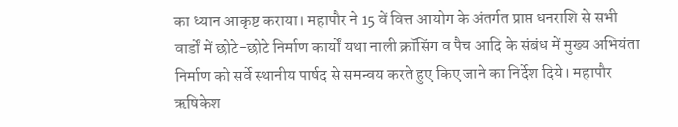का ध्यान आकृष्ट कराया। महापौर ने 15 वें वित्त आयोग के अंतर्गत प्राप्त धनराशि से सभी वार्डों में छोटे-छोटे निर्माण कार्यों यथा नाली क्रॉसिंग व पैच आदि के संबंध में मुख्य अभियंता निर्माण को सर्वे स्थानीय पार्षद से समन्वय करते हुए किए जाने का निर्देश दिये। महापौर ऋषिकेश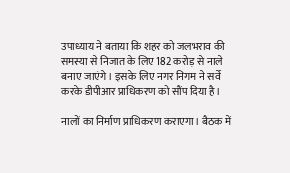उपाध्याय ने बताया कि शहर को जलभराव की समस्या से निजात के लिए 182 करोड़ से नाले बनाए जाएंगे। इसके लिए नगर निगम ने सर्वे करके डीपीआर प्राधिकरण को सौंप दिया है।

नालों का निर्माण प्राधिकरण कराएगा। बैठक में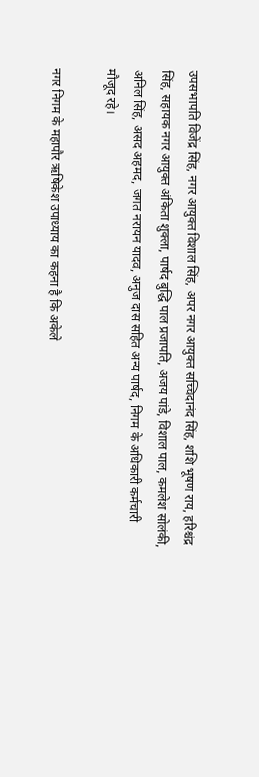उपसभापति विजेंद्र सिंह, नगर आयुक्त विशाल सिंह, अपर नगर आयुक्त सच्चिदानंद सिंह, शशि भूषण राय, हरिश्चंद्र सिंह, सहायक नगर आयुक्त अंकिता शुक्ला, पार्षद बुद्धि पाल प्रजापति, अजय पांडे, विशाल पाल, कमलेश सोलंकी, अनिल सिंह, असद अहमद, जगत नरायन यादव, अनुज दास सहित अन्य पार्षद, निगम के अधिकारी कर्मचारी मौजूद रहे।

नगर निगम के महापौर ऋषिकेश उपाध्याय का कहना है कि अकेले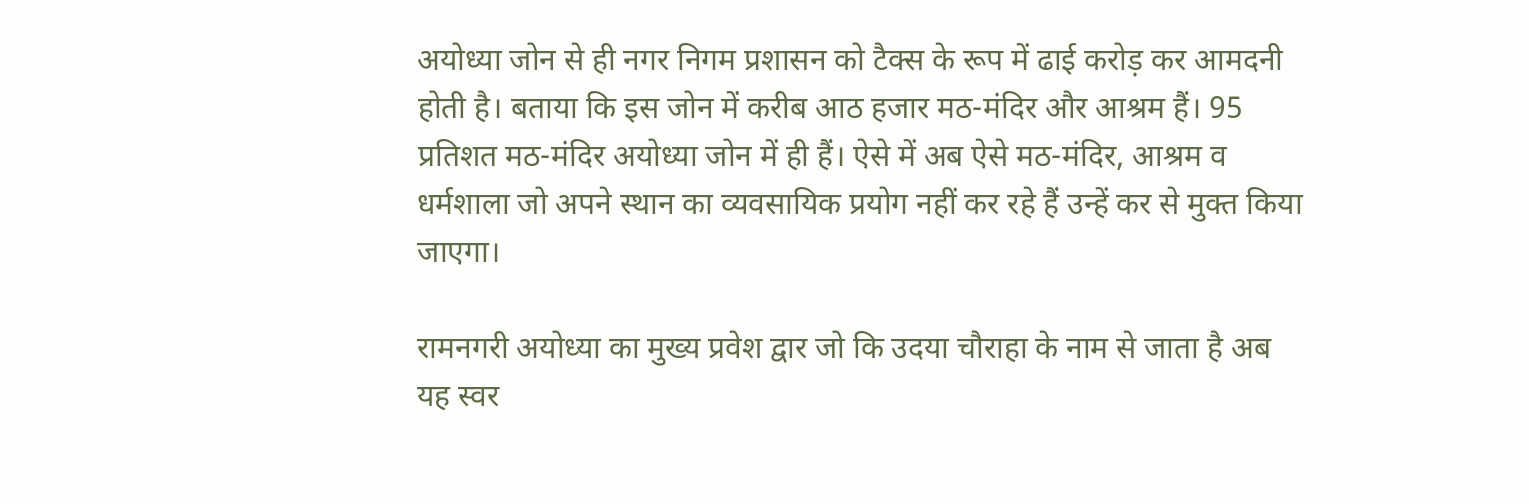अयोध्या जोन से ही नगर निगम प्रशासन को टैक्स के रूप में ढाई करोड़ कर आमदनी होती है। बताया कि इस जोन में करीब आठ हजार मठ-मंदिर और आश्रम हैं। 95 प्रतिशत मठ-मंदिर अयोध्या जोन में ही हैं। ऐसे में अब ऐसे मठ-मंदिर, आश्रम व धर्मशाला जो अपने स्थान का व्यवसायिक प्रयोग नहीं कर रहे हैं उन्हें कर से मुक्त किया जाएगा।

रामनगरी अयोध्या का मुख्य प्रवेश द्वार जो कि उदया चौराहा के नाम से जाता है अब यह स्वर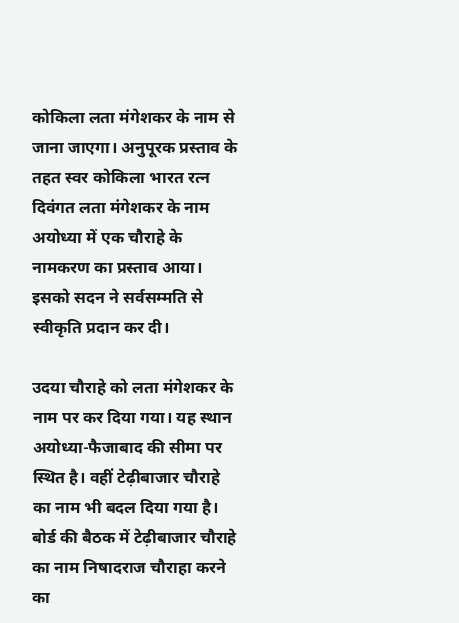कोकिला लता मंगेशकर के नाम से जाना जाएगा। अनुपूरक प्रस्ताव के तहत स्वर कोकिला भारत रत्न दिवंगत लता मंगेशकर के नाम अयोध्या में एक चौराहे के नामकरण का प्रस्ताव आया। इसको सदन ने सर्वसम्मति से स्वीकृति प्रदान कर दी।

उदया चौराहे को लता मंगेशकर के नाम पर कर दिया गया। यह स्थान अयोध्या-फैजाबाद की सीमा पर स्थित है। वहीं टेढ़ीबाजार चौराहे का नाम भी बदल दिया गया है। बोर्ड की बैठक में टेढ़ीबाजार चौराहे का नाम निषादराज चौराहा करने का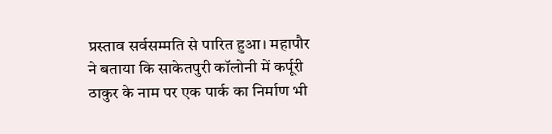प्रस्ताव सर्वसम्मति से पारित हुआ। महापौर ने बताया कि साकेतपुरी कॉलोनी में कर्पूरी ठाकुर के नाम पर एक पार्क का निर्माण भी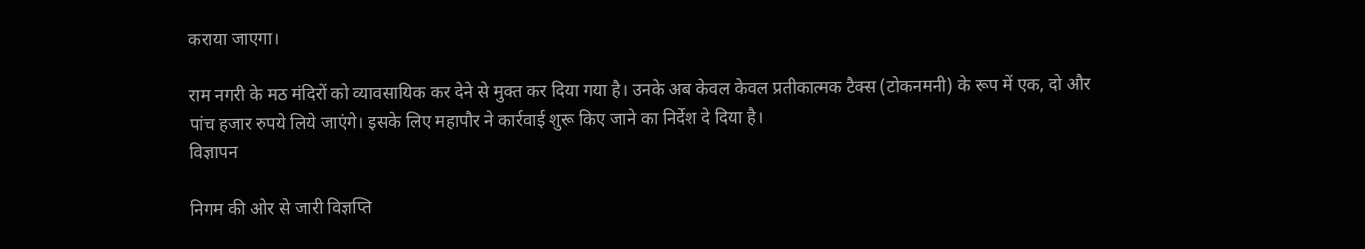कराया जाएगा।

राम नगरी के मठ मंदिरों को व्यावसायिक कर देने से मुक्त कर दिया गया है। उनके अब केवल केवल प्रतीकात्मक टैक्स (टोकनमनी) के रूप में एक, दो और पांच हजार रुपये लिये जाएंगे। इसके लिए महापौर ने कार्रवाई शुरू किए जाने का निर्देश दे दिया है।
विज्ञापन

निगम की ओर से जारी विज्ञप्ति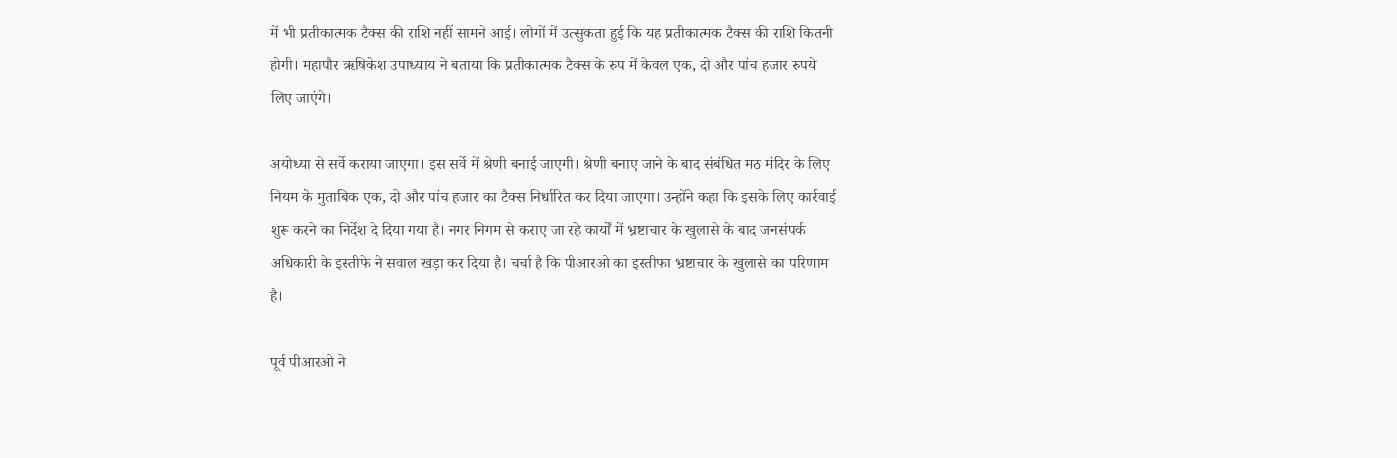में भी प्रतीकात्मक टैक्स की राशि नहीं सामने आई। लोगों में उत्सुकता हुई कि यह प्रतीकात्मक टैक्स की राशि कितनी होगी। महापौर ऋषिकेश उपाध्याय ने बताया कि प्रतीकात्मक टैक्स के रुप में केवल एक, दो और पांच हजार रुपये लिए जाएंगे।

अयोध्या से सर्वे कराया जाएगा। इस सर्वे में श्रेणी बनाई जाएगी। श्रेणी बनाए जाने के बाद संबंधित मठ मंदिर के लिए नियम के मुताबिक एक, दो और पांच हजार का टैक्स निर्धारित कर दिया जाएगा। उन्होंने कहा कि इसके लिए कार्रवाई शुरू करने का निर्देश दे दिया गया है। नगर निगम से कराए जा रहे कार्यों में भ्रष्टाचार के खुलासे के बाद जनसंपर्क अधिकारी के इस्तीफे ने सवाल खड़ा कर दिया है। चर्चा है कि पीआरओ का इस्तीफा भ्रष्टाचार के खुलासे का परिणाम है।

पूर्व पीआरओ ने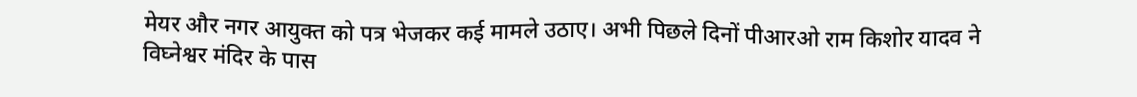मेयर और नगर आयुक्त को पत्र भेजकर कई मामले उठाए। अभी पिछले दिनों पीआरओ राम किशोर यादव ने विघ्नेश्वर मंदिर के पास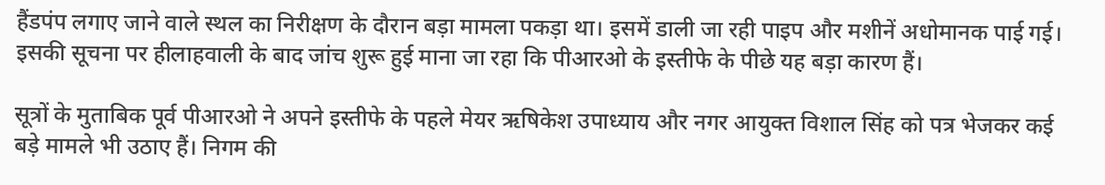हैंडपंप लगाए जाने वाले स्थल का निरीक्षण के दौरान बड़ा मामला पकड़ा था। इसमें डाली जा रही पाइप और मशीनें अधोमानक पाई गई। इसकी सूचना पर हीलाहवाली के बाद जांच शुरू हुई माना जा रहा कि पीआरओ के इस्तीफे के पीछे यह बड़ा कारण हैं।

सूत्रों के मुताबिक पूर्व पीआरओ ने अपने इस्तीफे के पहले मेयर ऋषिकेश उपाध्याय और नगर आयुक्त विशाल सिंह को पत्र भेजकर कई बड़े मामले भी उठाए हैं। निगम की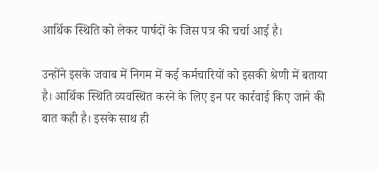आर्थिक स्थिति को लेकर पार्षदों के जिस पत्र की चर्चा आई है।

उन्होंने इसके जवाब में निगम में कई कर्मचारियों को इसकी श्रेणी में बताया है। आर्थिक स्थिति व्यवस्थित करने के लिए इन पर कार्रवाई किए जाने की बात कही है। इसके साथ ही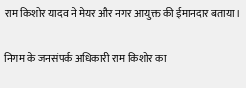राम किशोर यादव ने मेयर और नगर आयुक्त की ईमानदार बताया।

निगम के जनसंपर्क अधिकारी राम किशोर का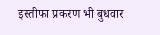इस्तीफा प्रकरण भी बुधवार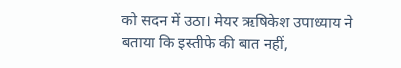को सदन में उठा। मेयर ऋषिकेश उपाध्याय ने बताया कि इस्तीफे की बात नहीं,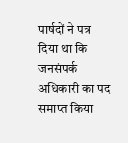पार्षदों ने पत्र दिया था कि जनसंपर्क अधिकारी का पद समाप्त किया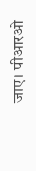जाए। पीआरओ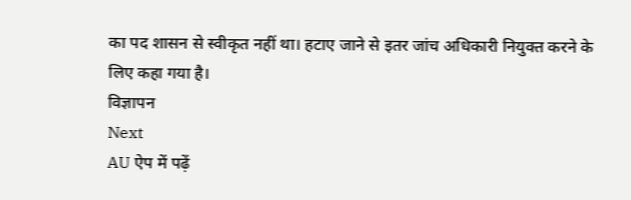का पद शासन से स्वीकृत नहीं था। हटाए जाने से इतर जांच अधिकारी नियुक्त करने के लिए कहा गया है।
विज्ञापन
Next
AU ऐप में पढ़ें